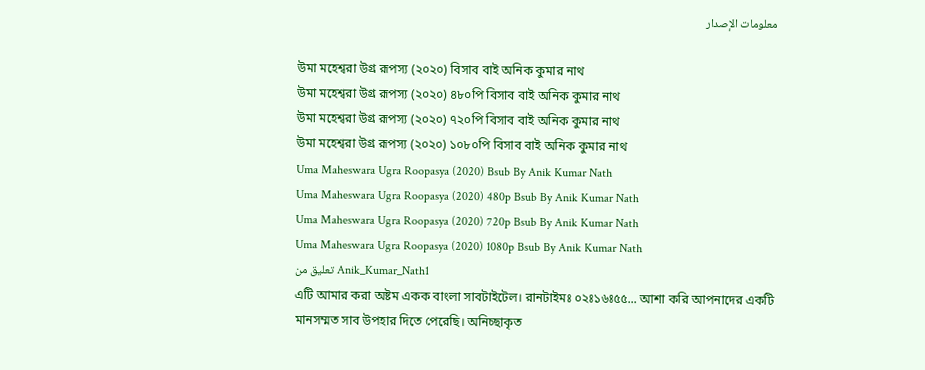معلومات الإصدار

উমা মহেশ্বরা উগ্র রূপস্য (২০২০) বিসাব বাই অনিক কুমার নাথ
উমা মহেশ্বরা উগ্র রূপস্য (২০২০) ৪৮০পি বিসাব বাই অনিক কুমার নাথ
উমা মহেশ্বরা উগ্র রূপস্য (২০২০) ৭২০পি বিসাব বাই অনিক কুমার নাথ
উমা মহেশ্বরা উগ্র রূপস্য (২০২০) ১০৮০পি বিসাব বাই অনিক কুমার নাথ
Uma Maheswara Ugra Roopasya (2020) Bsub By Anik Kumar Nath
Uma Maheswara Ugra Roopasya (2020) 480p Bsub By Anik Kumar Nath
Uma Maheswara Ugra Roopasya (2020) 720p Bsub By Anik Kumar Nath
Uma Maheswara Ugra Roopasya (2020) 1080p Bsub By Anik Kumar Nath
تعليق من Anik_Kumar_Nath1
এটি আমার করা অষ্টম একক বাংলা সাবটাইটেল। রানটাইমঃ ০২ঃ১৬ঃ৫৫... আশা করি আপনাদের একটি মানসম্মত সাব উপহার দিতে পেরেছি। অনিচ্ছাকৃত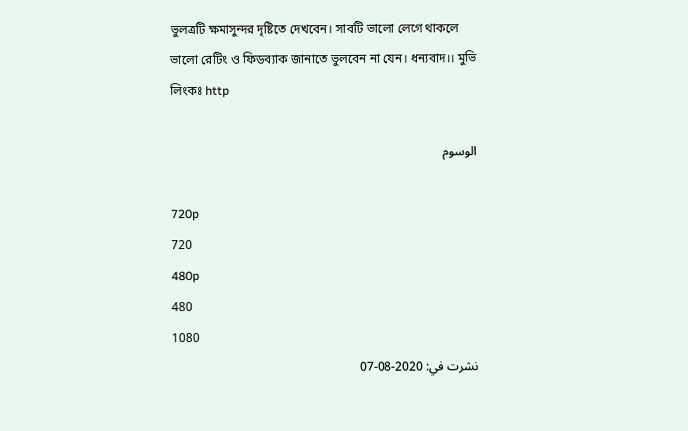ভুলত্রটি ক্ষমাসুন্দর দৃষ্টিতে দেখবেন। সাবটি ভালো লেগে থাকলে ভালো রেটিং ও ফিডব্যাক জানাতে ভুলবেন না যেন। ধন্যবাদ।। মুভি লিংকঃ http

الوسوم

720p
720
480p
480
1080
نشرت في: 2020-08-07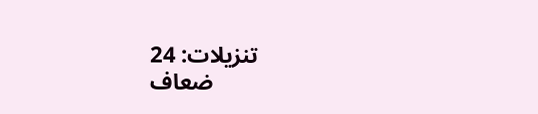تنزيلات: 24
ضعاف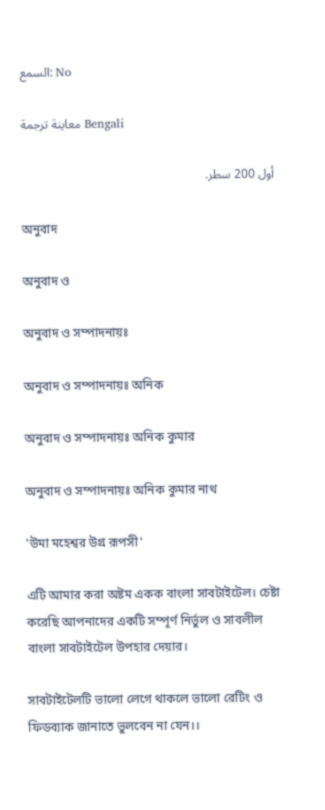السمع: No

معاينة ترجمة Bengali

أول 200 سطر.

অনুবাদ

অনুবাদ ও

অনুবাদ ও সম্পাদনায়ঃ

অনুবাদ ও সম্পাদনায়ঃ অনিক

অনুবাদ ও সম্পাদনায়ঃ অনিক কুমার

অনুবাদ ও সম্পাদনায়ঃ অনিক কুমার নাথ

'উমা মহেশ্বর উগ্র রূপসী'

এটি আমার করা অষ্টম একক বাংলা সাবটাইটেল। চেষ্টা করেছি আপনাদের একটি সম্পূর্ণ নির্ভুল ও সাবলীল বাংলা সাবটাইটেল উপহার দেয়ার।

সাবটাইটেলটি ভালো লেগে থাকলে ভালো রেটিং ও ফিডব্যাক জানাতে ভুলবেন না যেন।।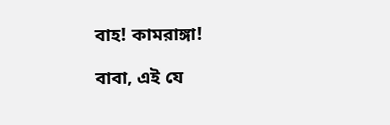বাহ! কামরাঙ্গা!

বাবা, এই যে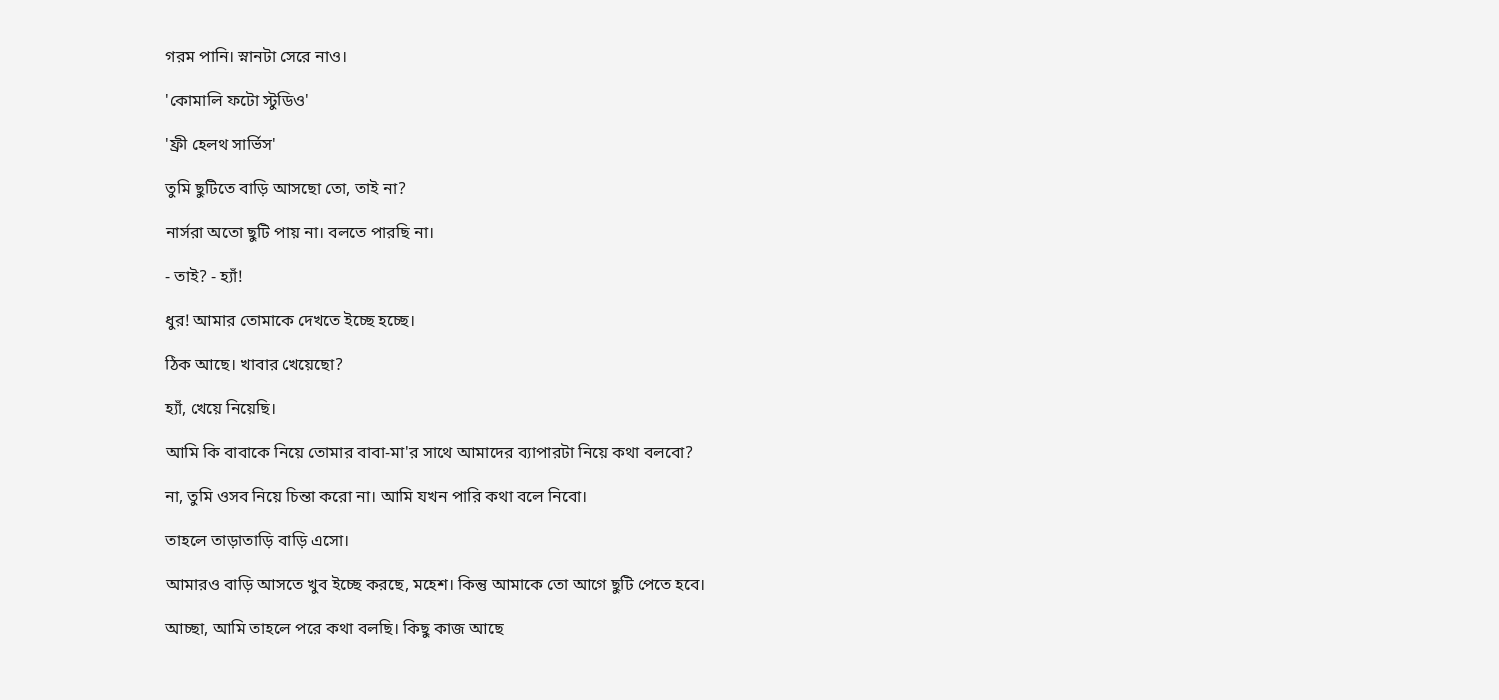গরম পানি। স্নানটা সেরে নাও।

'কোমালি ফটো স্টুডিও'

'ফ্রী হেলথ সার্ভিস'

তুমি ছুটিতে বাড়ি আসছো তো, তাই না?

নার্সরা অতো ছুটি পায় না। বলতে পারছি না।

- তাই? - হ্যাঁ!

ধুর! আমার তোমাকে দেখতে ইচ্ছে হচ্ছে।

ঠিক আছে। খাবার খেয়েছো?

হ্যাঁ, খেয়ে নিয়েছি।

আমি কি বাবাকে নিয়ে তোমার বাবা-মা'র সাথে আমাদের ব্যাপারটা নিয়ে কথা বলবো?

না, তুমি ওসব নিয়ে চিন্তা করো না। আমি যখন পারি কথা বলে নিবো।

তাহলে তাড়াতাড়ি বাড়ি এসো।

আমারও বাড়ি আসতে খুব ইচ্ছে করছে, মহেশ। কিন্তু আমাকে তো আগে ছুটি পেতে হবে।

আচ্ছা, আমি তাহলে পরে কথা বলছি। কিছু কাজ আছে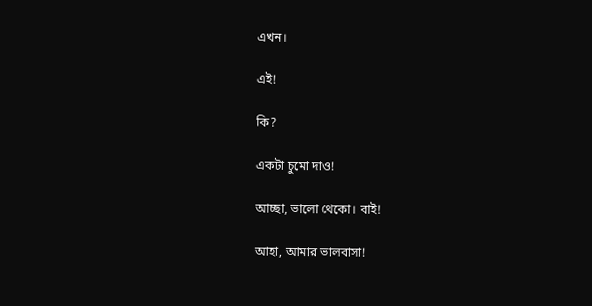এখন।

এই!

কি?

একটা চুমো দাও!

আচ্ছা, ভালো থেকো। বাই!

আহা, আমার ভালবাসা!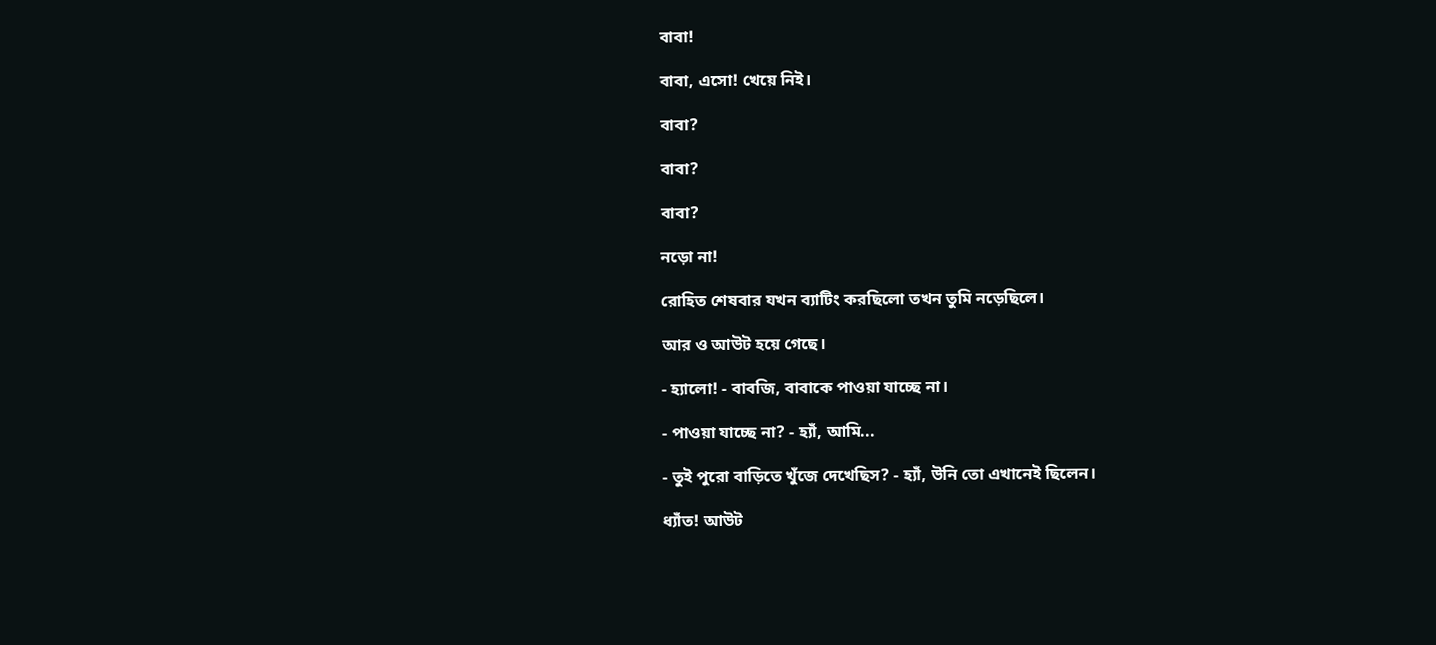বাবা!

বাবা, এসো! খেয়ে নিই।

বাবা?

বাবা?

বাবা?

নড়ো না!

রোহিত শেষবার যখন ব্যাটিং করছিলো তখন তুমি নড়েছিলে।

আর ও আউট হয়ে গেছে।

- হ্যালো! - বাবজি, বাবাকে পাওয়া যাচ্ছে না।

- পাওয়া যাচ্ছে না? - হ্যাঁ, আমি...

- তুই পুরো বাড়িতে খুঁজে দেখেছিস? - হ্যাঁ, উনি তো এখানেই ছিলেন।

ধ্যাঁত! আউট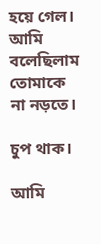হয়ে গেল। আমি বলেছিলাম তোমাকে না নড়তে।

চুপ থাক।

আমি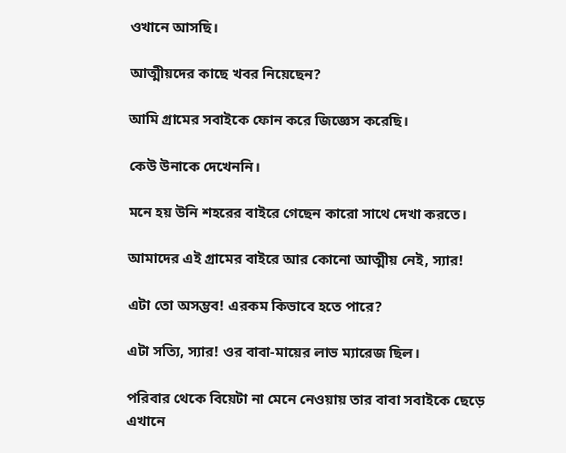ওখানে আসছি।

আত্মীয়দের কাছে খবর নিয়েছেন?

আমি গ্রামের সবাইকে ফোন করে জিজ্ঞেস করেছি।

কেউ উনাকে দেখেননি।

মনে হয় উনি শহরের বাইরে গেছেন কারো সাথে দেখা করতে।

আমাদের এই গ্রামের বাইরে আর কোনো আত্মীয় নেই, স্যার!

এটা তো অসম্ভব! এরকম কিভাবে হতে পারে?

এটা সত্যি, স্যার! ওর বাবা-মায়ের লাভ ম্যারেজ ছিল।

পরিবার থেকে বিয়েটা না মেনে নেওয়ায় তার বাবা সবাইকে ছেড়ে এখানে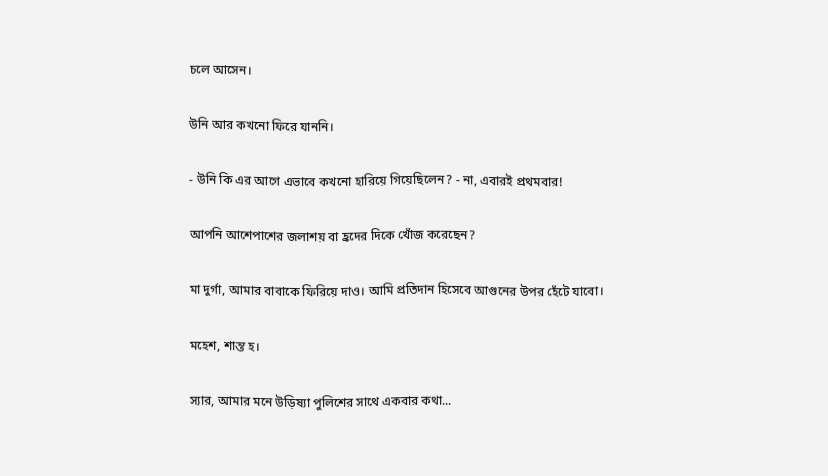চলে আসেন।

উনি আর কখনো ফিরে যাননি।

- উনি কি এর আগে এভাবে কখনো হারিয়ে গিয়েছিলেন? - না, এবারই প্রথমবার!

আপনি আশেপাশের জলাশয় বা হ্রদের দিকে খোঁজ করেছেন?

মা দুর্গা, আমার বাবাকে ফিরিয়ে দাও। আমি প্রতিদান হিসেবে আগুনের উপর হেঁটে যাবো।

মহেশ, শান্ত হ।

স্যার, আমার মনে উড়িষ্যা পুলিশের সাথে একবার কথা...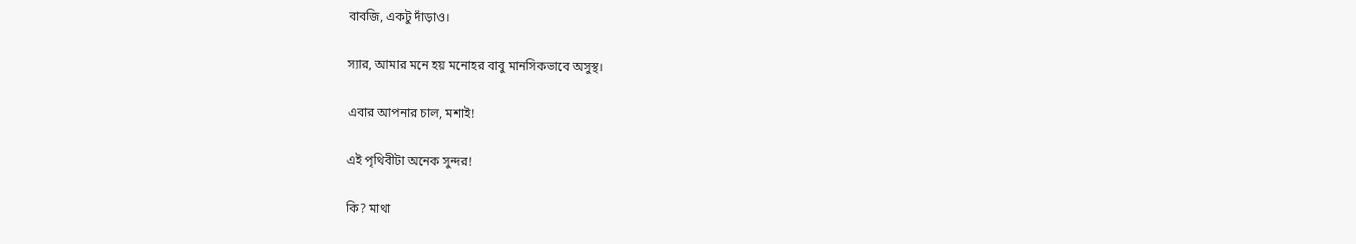বাবজি, একটু দাঁড়াও।

স্যার, আমার মনে হয় মনোহর বাবু মানসিকভাবে অসুস্থ।

এবার আপনার চাল, মশাই!

এই পৃথিবীটা অনেক সুন্দর!

কি? মাথা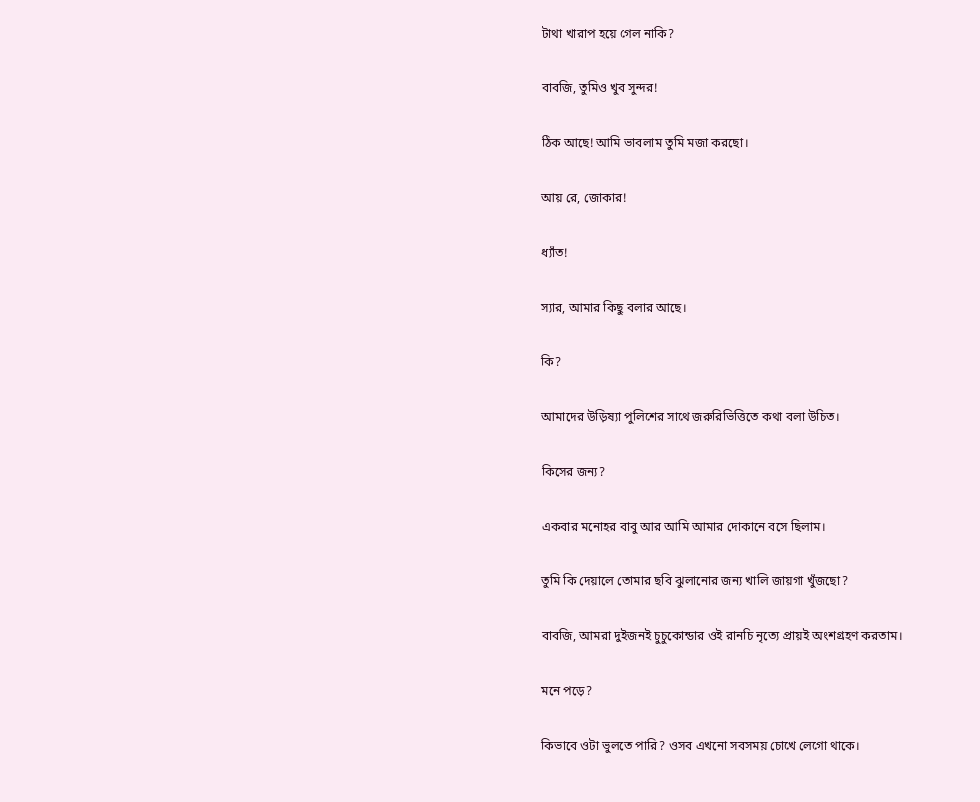টাথা খারাপ হয়ে গেল নাকি?

বাবজি, তুমিও খুব সুন্দর!

ঠিক আছে! আমি ভাবলাম তুমি মজা করছো।

আয় রে, জোকার!

ধ্যাঁত!

স্যার, আমার কিছু বলার আছে।

কি?

আমাদের উড়িষ্যা পুলিশের সাথে জরুরিভিত্তিতে কথা বলা উচিত।

কিসের জন্য?

একবার মনোহর বাবু আর আমি আমার দোকানে বসে ছিলাম।

তুমি কি দেয়ালে তোমার ছবি ঝুলানোর জন্য খালি জায়গা খুঁজছো?

বাবজি, আমরা দুইজনই চুচুকোন্ডার ওই রানচি নৃত্যে প্রায়ই অংশগ্রহণ করতাম।

মনে পড়ে?

কিভাবে ওটা ভুলতে পারি? ওসব এখনো সবসময় চোখে লেগো থাকে।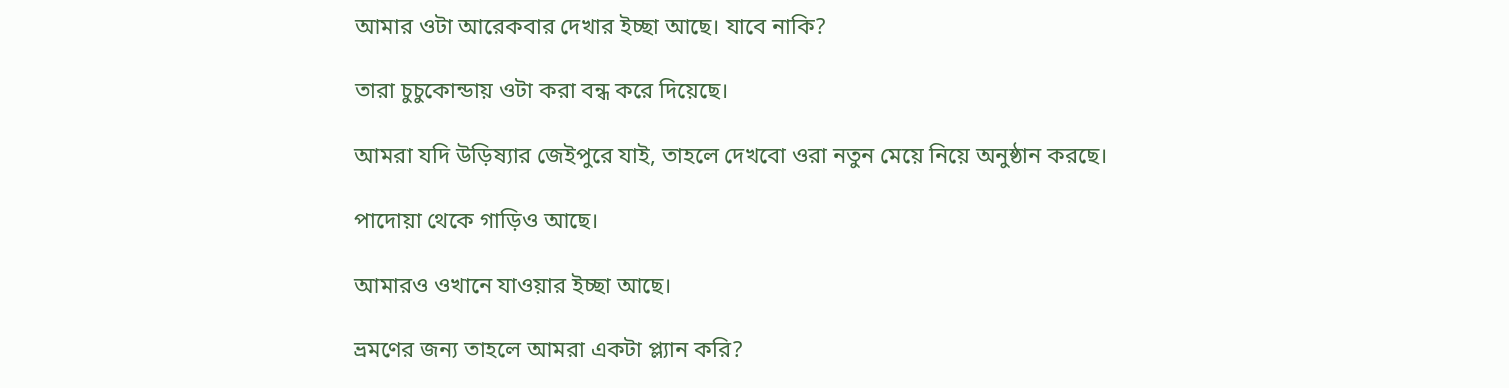আমার ওটা আরেকবার দেখার ইচ্ছা আছে। যাবে নাকি?

তারা চুচুকোন্ডায় ওটা করা বন্ধ করে দিয়েছে।

আমরা যদি উড়িষ্যার জেইপুরে যাই, তাহলে দেখবো ওরা নতুন মেয়ে নিয়ে অনুষ্ঠান করছে।

পাদোয়া থেকে গাড়িও আছে।

আমারও ওখানে যাওয়ার ইচ্ছা আছে।

ভ্রমণের জন্য তাহলে আমরা একটা প্ল্যান করি?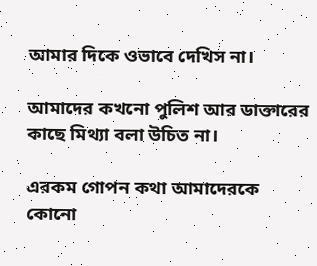আমার দিকে ওভাবে দেখিস না।

আমাদের কখনো পুলিশ আর ডাক্তারের কাছে মিথ্যা বলা উচিত না।

এরকম গোপন কথা আমাদেরকে কোনো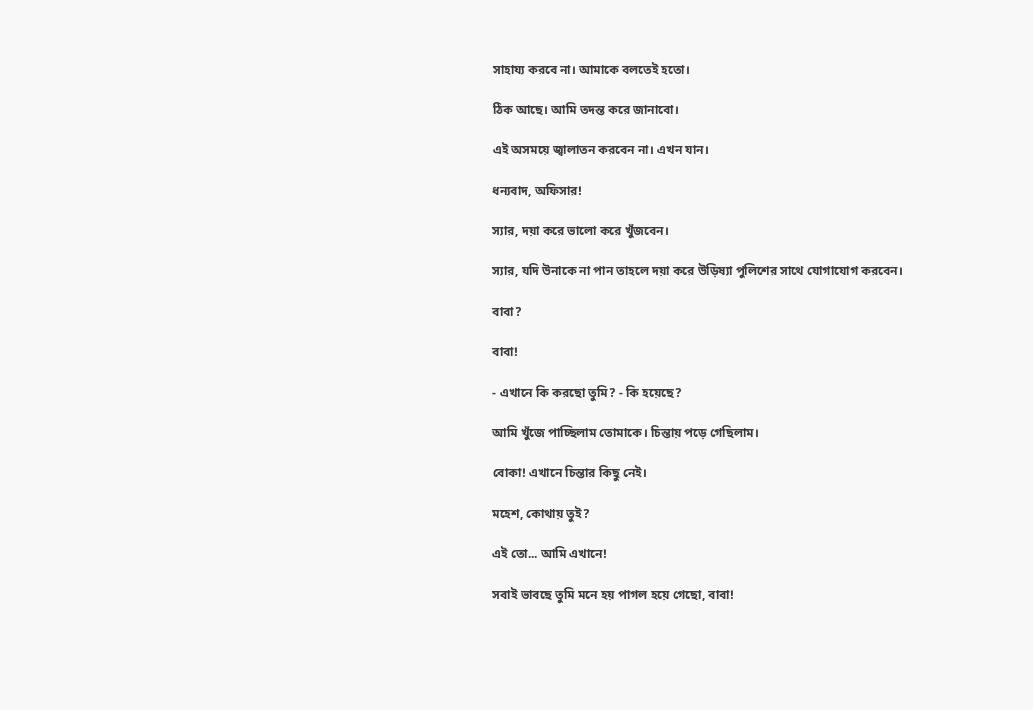সাহায্য করবে না। আমাকে বলতেই হতো।

ঠিক আছে। আমি তদন্ত করে জানাবো।

এই অসময়ে জ্বালাতন করবেন না। এখন যান।

ধন্যবাদ, অফিসার!

স্যার, দয়া করে ভালো করে খুঁজবেন।

স্যার, যদি উনাকে না পান তাহলে দয়া করে উড়িষ্যা পুলিশের সাথে যোগাযোগ করবেন।

বাবা?

বাবা!

- এখানে কি করছো তুমি? - কি হয়েছে?

আমি খুঁজে পাচ্ছিলাম তোমাকে। চিন্তায় পড়ে গেছিলাম।

বোকা! এখানে চিন্তার কিছু নেই।

মহেশ, কোথায় তুই?

এই তো... আমি এখানে!

সবাই ভাবছে তুমি মনে হয় পাগল হয়ে গেছো, বাবা!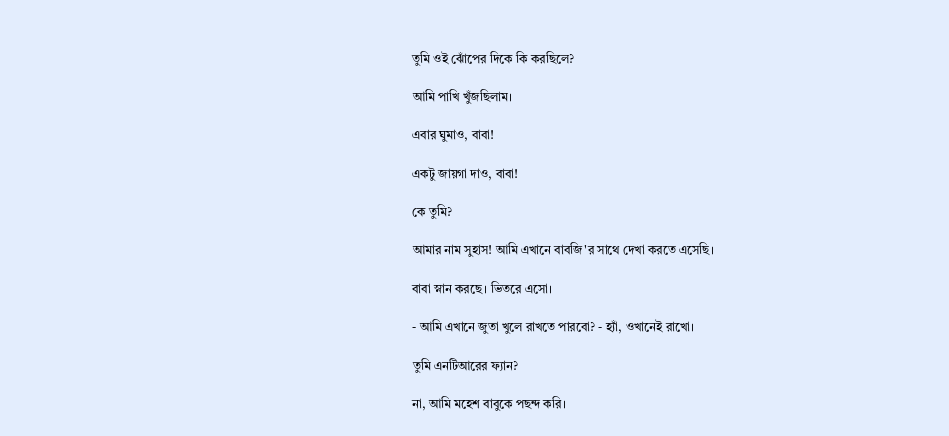তুমি ওই ঝোঁপের দিকে কি করছিলে?

আমি পাখি খুঁজছিলাম।

এবার ঘুমাও, বাবা!

একটু জায়গা দাও, বাবা!

কে তুমি?

আমার নাম সুহাস! আমি এখানে বাবজি'র সাথে দেখা করতে এসেছি।

বাবা স্নান করছে। ভিতরে এসো।

- আমি এখানে জুতা খুলে রাখতে পারবো? - হ্যাঁ, ওখানেই রাখো।

তুমি এনটিআরের ফ্যান?

না, আমি মহেশ বাবুকে পছন্দ করি।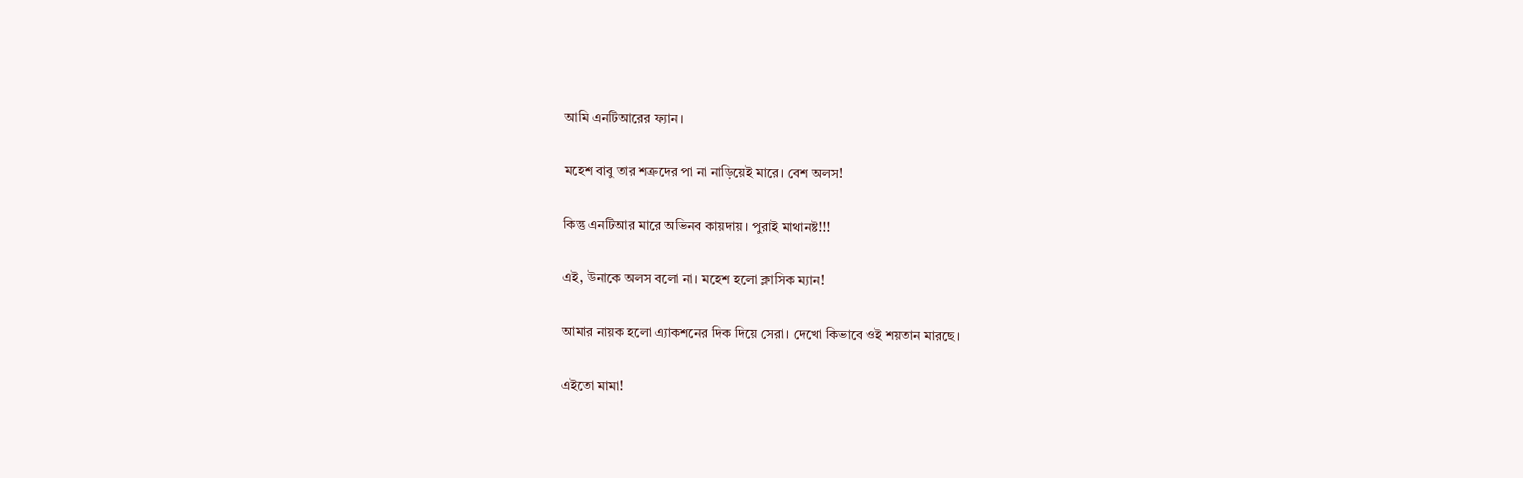আমি এনটিআরের ফ্যান।

মহেশ বাবু তার শত্রুদের পা না নাড়িয়েই মারে। বেশ অলস!

কিন্তু এনটিআর মারে অভিনব কায়দায়। পুরাই মাথানষ্ট!!!

এই, উনাকে অলস বলো না। মহেশ হলো ক্লাসিক ম্যান!

আমার নায়ক হলো এ্যাকশনের দিক দিয়ে সেরা। দেখো কিভাবে ওই শয়তান মারছে।

এইতো মামা!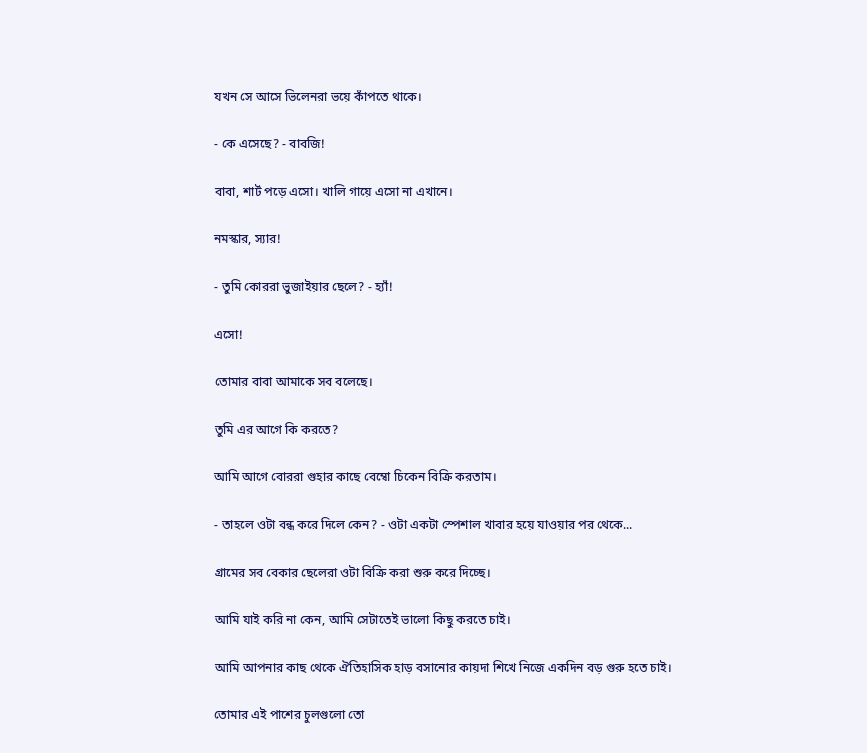যখন সে আসে ভিলেনরা ভয়ে কাঁপতে থাকে।

- কে এসেছে? - বাবজি!

বাবা, শার্ট পড়ে এসো। খালি গায়ে এসো না এখানে।

নমস্কার, স্যার!

- তুমি কোররা ভুজাইয়ার ছেলে? - হ্যাঁ!

এসো!

তোমার বাবা আমাকে সব বলেছে।

তুমি এর আগে কি করতে?

আমি আগে বোররা গুহার কাছে বেম্বো চিকেন বিক্রি করতাম।

- তাহলে ওটা বন্ধ করে দিলে কেন? - ওটা একটা স্পেশাল খাবার হয়ে যাওয়ার পর থেকে...

গ্রামের সব বেকার ছেলেরা ওটা বিক্রি করা শুরু করে দিচ্ছে।

আমি যাই করি না কেন, আমি সেটাতেই ভালো কিছু করতে চাই।

আমি আপনার কাছ থেকে ঐতিহাসিক হাড় বসানোর কায়দা শিখে নিজে একদিন বড় গুরু হতে চাই।

তোমার এই পাশের চুলগুলো তো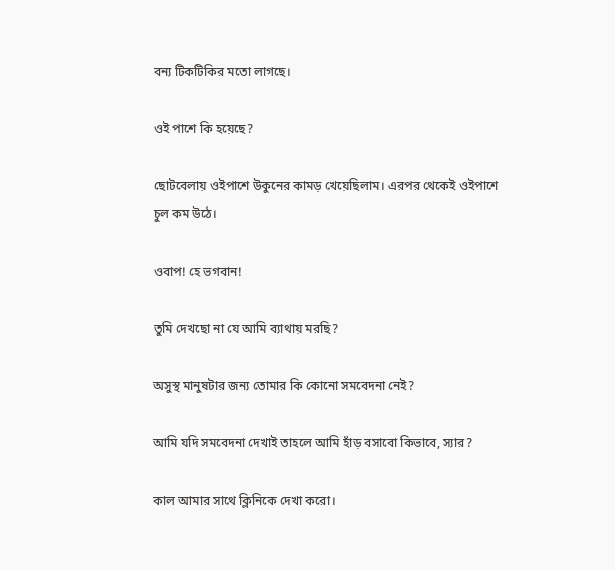বন্য টিকটিকির মতো লাগছে।

ওই পাশে কি হয়েছে?

ছোটবেলায় ওইপাশে উকুনের কামড় খেয়েছিলাম। এরপর থেকেই ওইপাশে চুল কম উঠে।

ওবাপ! হে ভগবান!

তুমি দেখছো না যে আমি ব্যাথায় মরছি?

অসুস্থ মানুষটার জন্য তোমার কি কোনো সমবেদনা নেই?

আমি যদি সমবেদনা দেখাই তাহলে আমি হাঁড় বসাবো কিভাবে, স্যার?

কাল আমার সাথে ক্লিনিকে দেখা করো।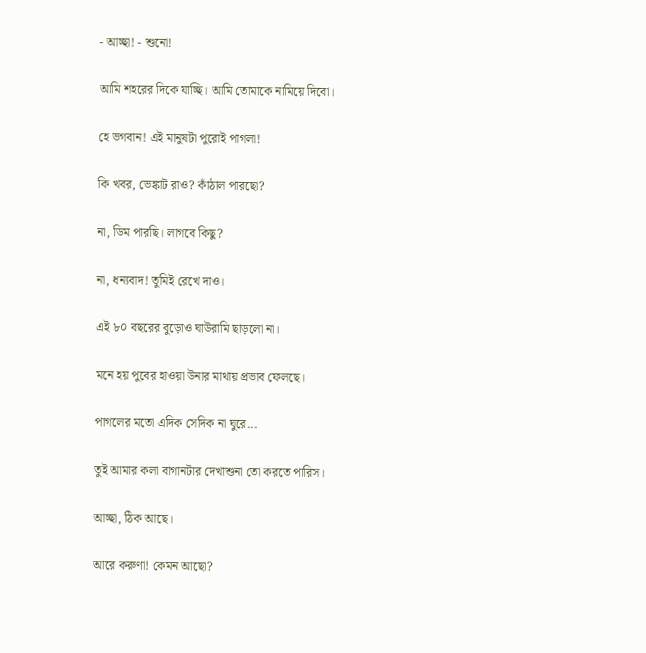- আচ্ছা! - শুনো!

আমি শহরের দিকে যাচ্ছি। আমি তোমাকে নামিয়ে দিবো।

হে ভগবান! এই মানুষটা পুরোই পাগলা!

কি খবর, ভেঙ্কাট রাও? কাঁঠাল পারছো?

না, ডিম পারছি। লাগবে কিছু?

না, ধন্যবাদ! তুমিই রেখে দাও।

এই ৮০ বছরের বুড়োও ঘাউরামি ছাড়লো না।

মনে হয় পুবের হাওয়া উনার মাথায় প্রভাব ফেলছে।

পাগলের মতো এদিক সেদিক না ঘুরে...

তুই আমার কলা বাগানটার দেখাশুনা তো করতে পারিস।

আচ্ছা, ঠিক আছে।

আরে করুণা! কেমন আছো?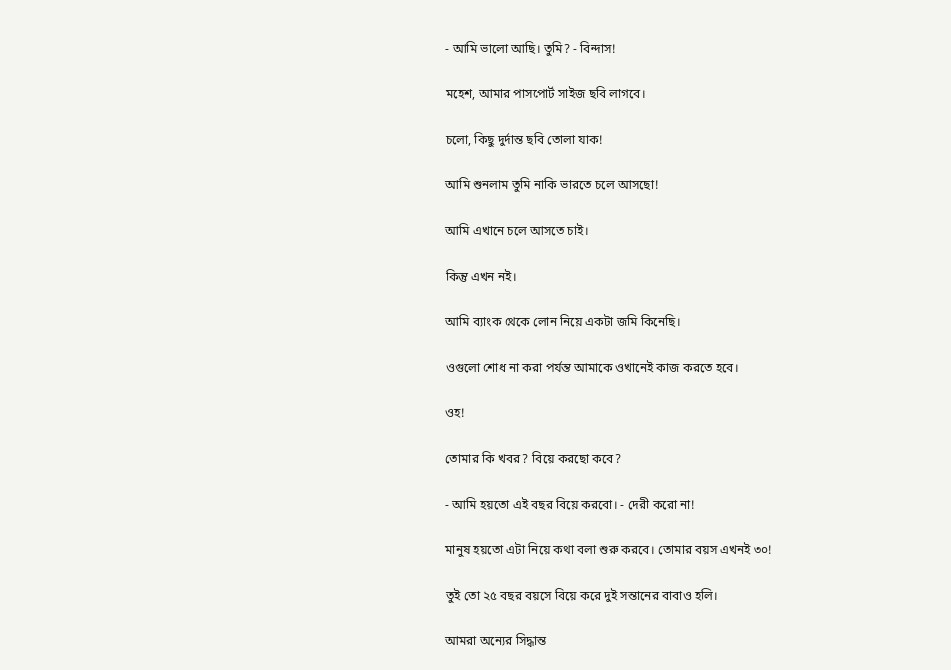- আমি ভালো আছি। তুমি? - বিন্দাস!

মহেশ, আমার পাসপোর্ট সাইজ ছবি লাগবে।

চলো, কিছু দুর্দান্ত ছবি তোলা যাক!

আমি শুনলাম তুমি নাকি ভারতে চলে আসছো!

আমি এখানে চলে আসতে চাই।

কিন্তু এখন নই।

আমি ব্যাংক থেকে লোন নিয়ে একটা জমি কিনেছি।

ওগুলো শোধ না করা পর্যন্ত আমাকে ওখানেই কাজ করতে হবে।

ওহ!

তোমার কি খবর? বিয়ে করছো কবে?

- আমি হয়তো এই বছর বিয়ে করবো। - দেরী করো না!

মানুষ হয়তো এটা নিয়ে কথা বলা শুরু করবে। তোমার বয়স এখনই ৩০!

তুই তো ২৫ বছর বয়সে বিয়ে করে দুই সন্তানের বাবাও হলি।

আমরা অন্যের সিদ্ধান্ত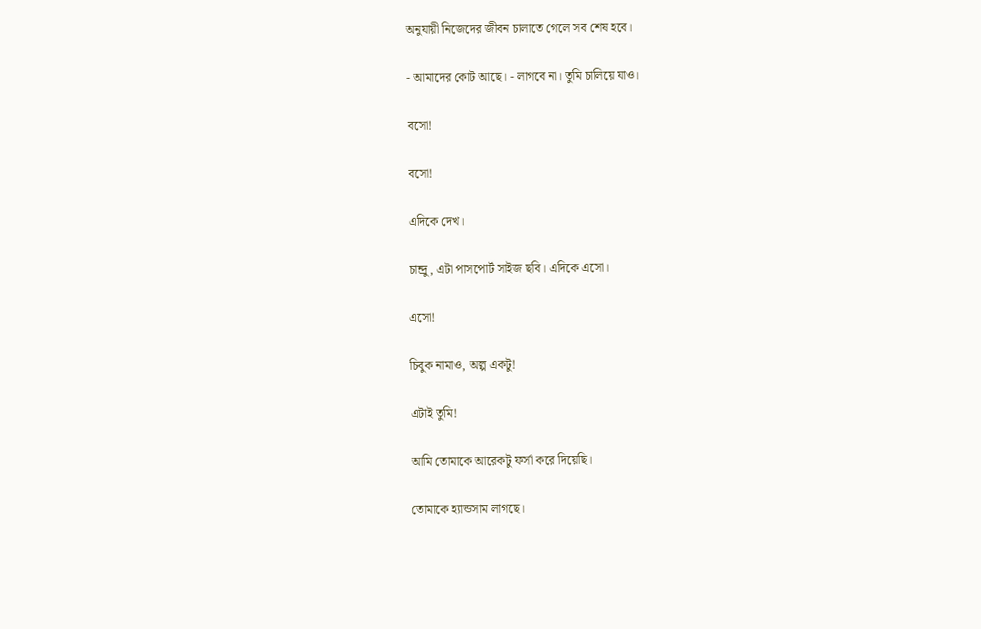অনুযায়ী নিজেদের জীবন চালাতে গেলে সব শেষ হবে।

- আমাদের কোট আছে। - লাগবে না। তুমি চালিয়ে যাও।

বসো!

বসো!

এদিকে দেখ।

চান্দ্রু, এটা পাসপোর্ট সাইজ ছবি। এদিকে এসো।

এসো!

চিবুক নামাও, অল্প একটু!

এটাই তুমি!

আমি তোমাকে আরেকটু ফর্সা করে দিয়েছি।

তোমাকে হ্যান্ডসাম লাগছে।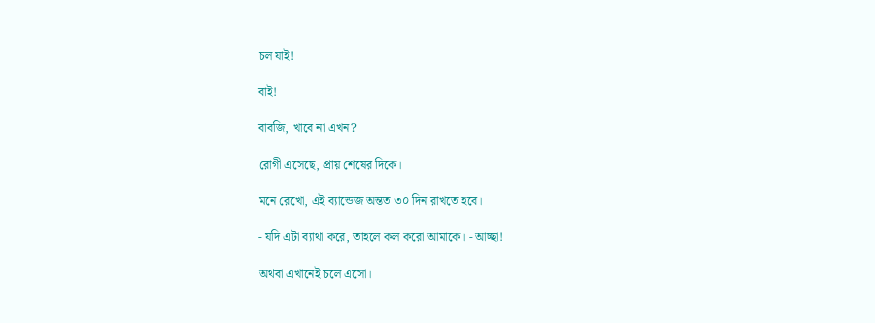চল যাই!

বাই!

বাবজি, খাবে না এখন?

রোগী এসেছে, প্রায় শেষের দিকে।

মনে রেখো, এই ব্যান্ডেজ অন্তত ৩০ দিন রাখতে হবে।

- যদি এটা ব্যাথা করে, তাহলে কল করো আমাকে। - আচ্ছা!

অথবা এখানেই চলে এসো।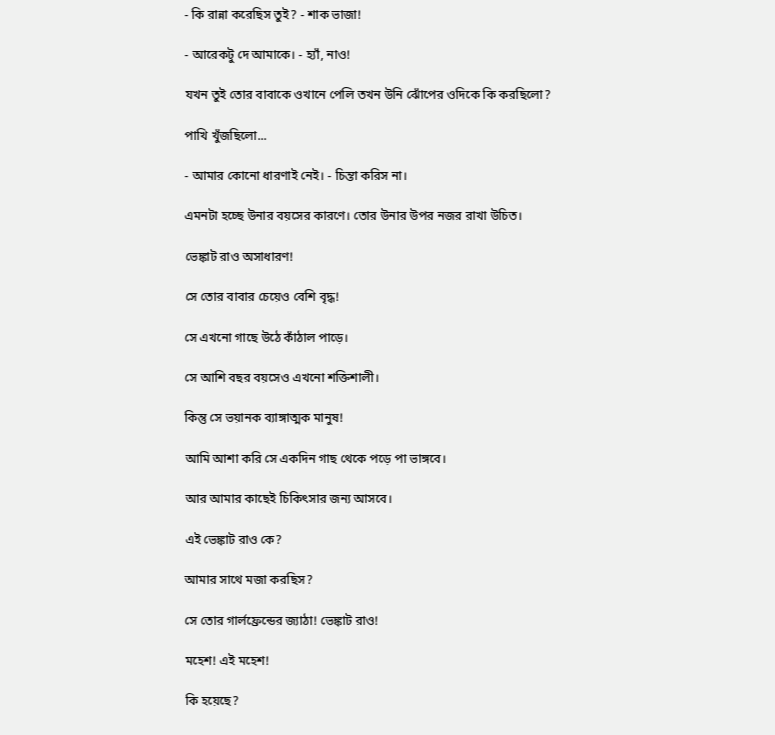- কি রান্না করেছিস তুই? - শাক ভাজা!

- আরেকটু দে আমাকে। - হ্যাঁ, নাও!

যখন তুই তোর বাবাকে ওখানে পেলি তখন উনি ঝোঁপের ওদিকে কি করছিলো?

পাখি খুঁজছিলো...

- আমার কোনো ধারণাই নেই। - চিন্তা করিস না।

এমনটা হচ্ছে উনার বয়সের কারণে। তোর উনার উপর নজর রাখা উচিত।

ভেঙ্কাট রাও অসাধারণ!

সে তোর বাবার চেয়েও বেশি বৃদ্ধ!

সে এখনো গাছে উঠে কাঁঠাল পাড়ে।

সে আশি বছর বয়সেও এখনো শক্তিশালী।

কিন্তু সে ভয়ানক ব্যাঙ্গাত্মক মানুষ!

আমি আশা করি সে একদিন গাছ থেকে পড়ে পা ভাঙ্গবে।

আর আমার কাছেই চিকিৎসার জন্য আসবে।

এই ভেঙ্কাট রাও কে?

আমার সাথে মজা করছিস?

সে তোর গার্লফ্রেন্ডের জ্যাঠা! ভেঙ্কাট রাও!

মহেশ! এই মহেশ!

কি হয়েছে?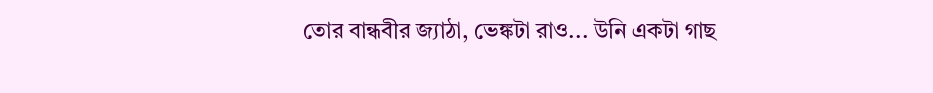তোর বান্ধবীর জ্যাঠা, ভেঙ্কটা রাও... উনি একটা গাছ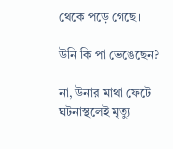থেকে পড়ে গেছে।

উনি কি পা ভেঙেছেন?

না, উনার মাথা ফেটে ঘটনাস্থলেই মৃত্যু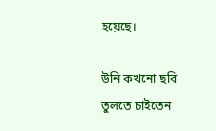হয়েছে।

উনি কখনো ছবি তুলতে চাইতেন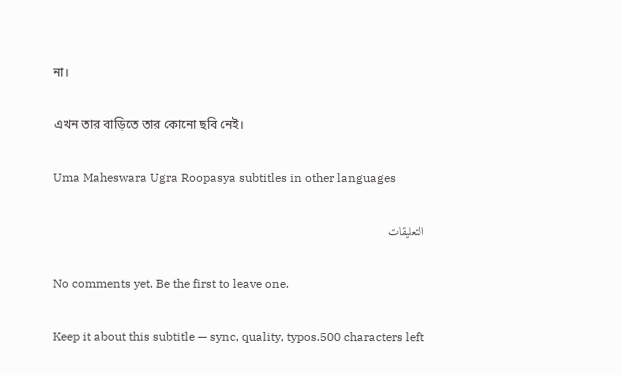না।

এখন তার বাড়িতে তার কোনো ছবি নেই।

Uma Maheswara Ugra Roopasya subtitles in other languages

التعليقات

No comments yet. Be the first to leave one.

Keep it about this subtitle — sync, quality, typos.500 characters left